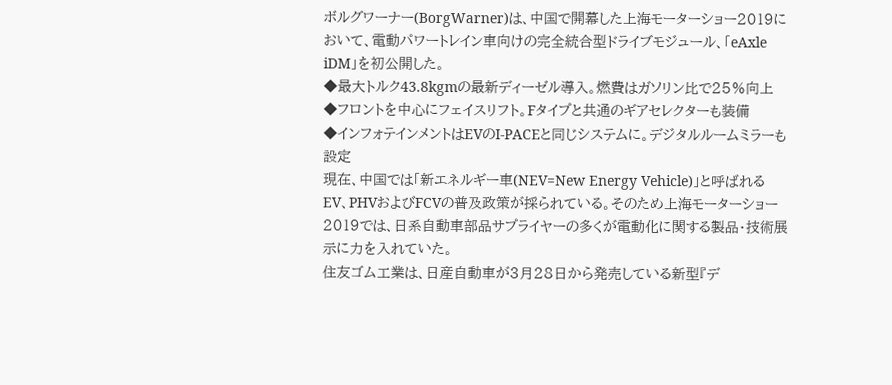ボルグワーナー(BorgWarner)は、中国で開幕した上海モーターショー2019において、電動パワートレイン車向けの完全統合型ドライブモジュール、「eAxle iDM」を初公開した。
◆最大トルク43.8kgmの最新ディーゼル導入。燃費はガソリン比で25%向上
◆フロントを中心にフェイスリフト。Fタイプと共通のギアセレクターも装備
◆インフォテインメントはEVのI-PACEと同じシステムに。デジタルルームミラーも設定
現在、中国では「新エネルギー車(NEV=New Energy Vehicle)」と呼ばれるEV、PHVおよびFCVの普及政策が採られている。そのため上海モーターショー2019では、日系自動車部品サプライヤーの多くが電動化に関する製品・技術展示に力を入れていた。
住友ゴム工業は、日産自動車が3月28日から発売している新型『デ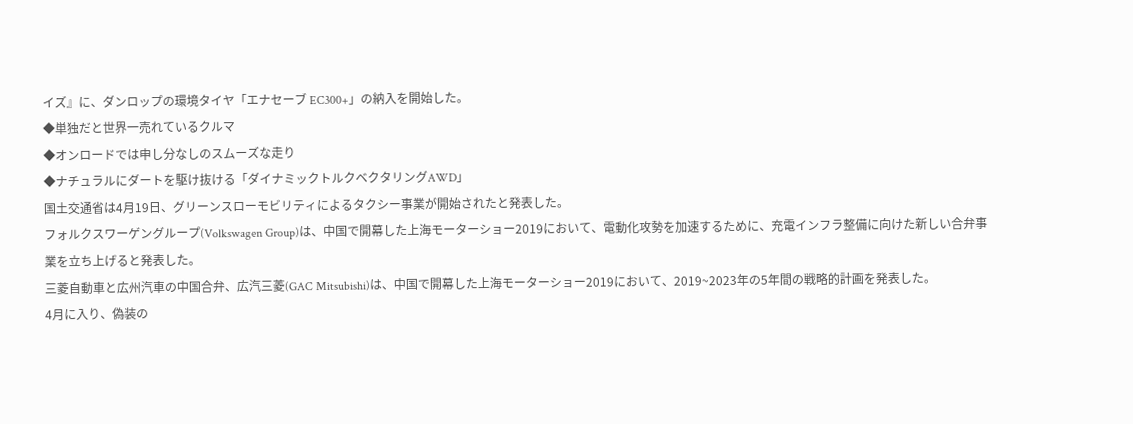イズ』に、ダンロップの環境タイヤ「エナセーブ EC300+」の納入を開始した。
◆単独だと世界一売れているクルマ
◆オンロードでは申し分なしのスムーズな走り
◆ナチュラルにダートを駆け抜ける「ダイナミックトルクベクタリングAWD」
国土交通省は4月19日、グリーンスローモビリティによるタクシー事業が開始されたと発表した。
フォルクスワーゲングループ(Volkswagen Group)は、中国で開幕した上海モーターショー2019において、電動化攻勢を加速するために、充電インフラ整備に向けた新しい合弁事業を立ち上げると発表した。
三菱自動車と広州汽車の中国合弁、広汽三菱(GAC Mitsubishi)は、中国で開幕した上海モーターショー2019において、2019~2023年の5年間の戦略的計画を発表した。
4月に入り、偽装の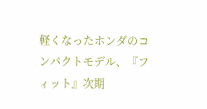軽くなったホンダのコンパクトモデル、『フィット』次期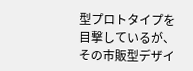型プロトタイプを目撃しているが、その市販型デザイ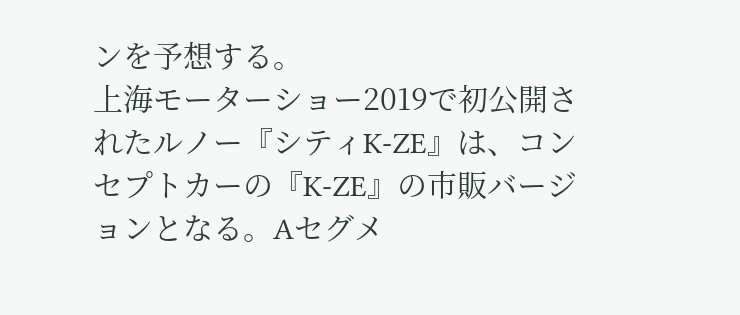ンを予想する。
上海モーターショー2019で初公開されたルノー『シティK-ZE』は、コンセプトカーの『K-ZE』の市販バージョンとなる。Aセグメ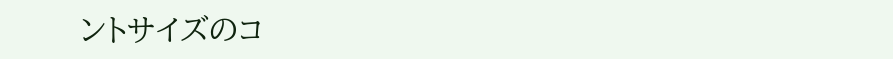ントサイズのコ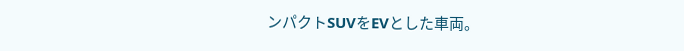ンパクトSUVをEVとした車両。